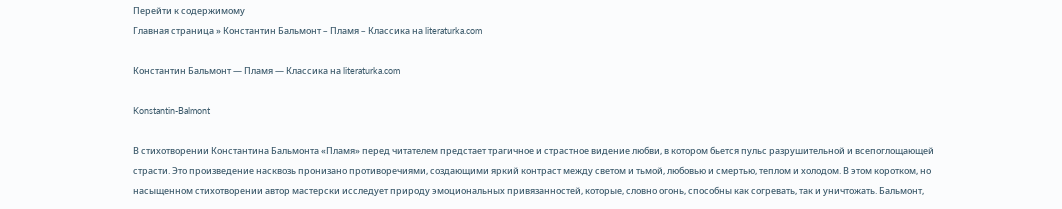Перейти к содержимому
Главная страница » Константин Бальмонт – Пламя – Классика на literaturka.com

Константин Бальмонт — Пламя — Классика на literaturka.com

Konstantin-Balmont

В стихотворении Константина Бальмонта «Пламя» перед читателем предстает трагичное и страстное видение любви, в котором бьется пульс разрушительной и всепоглощающей страсти. Это произведение насквозь пронизано противоречиями, создающими яркий контраст между светом и тьмой, любовью и смертью, теплом и холодом. В этом коротком, но насыщенном стихотворении автор мастерски исследует природу эмоциональных привязанностей, которые, словно огонь, способны как согревать, так и уничтожать. Бальмонт,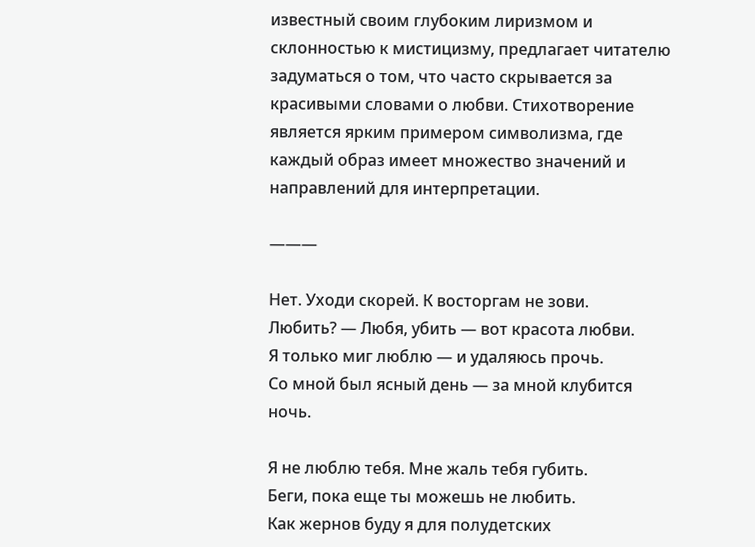известный своим глубоким лиризмом и склонностью к мистицизму, предлагает читателю задуматься о том, что часто скрывается за красивыми словами о любви. Стихотворение является ярким примером символизма, где каждый образ имеет множество значений и направлений для интерпретации.

———

Нет. Уходи скорей. К восторгам не зови.
Любить? — Любя, убить — вот красота любви.
Я только миг люблю — и удаляюсь прочь.
Со мной был ясный день — за мной клубится ночь.

Я не люблю тебя. Мне жаль тебя губить.
Беги, пока еще ты можешь не любить.
Как жернов буду я для полудетских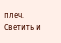плеч.
Светить и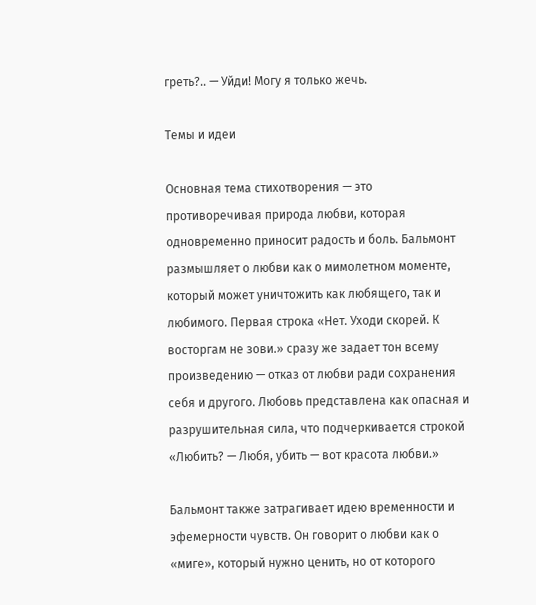греть?.. — Уйди! Могу я только жечь.

Темы и идеи

Основная тема стихотворения — это противоречивая природа любви, которая одновременно приносит радость и боль. Бальмонт размышляет о любви как о мимолетном моменте, который может уничтожить как любящего, так и любимого. Первая строка «Нет. Уходи скорей. К восторгам не зови.» сразу же задает тон всему произведению — отказ от любви ради сохранения себя и другого. Любовь представлена как опасная и разрушительная сила, что подчеркивается строкой «Любить? — Любя, убить — вот красота любви.»

Бальмонт также затрагивает идею временности и эфемерности чувств. Он говорит о любви как о «миге», который нужно ценить, но от которого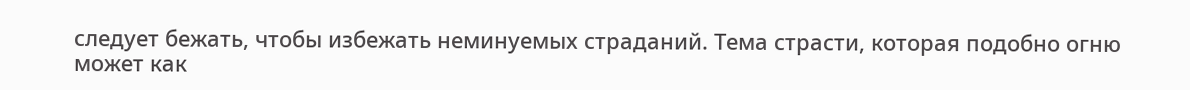следует бежать, чтобы избежать неминуемых страданий. Тема страсти, которая подобно огню может как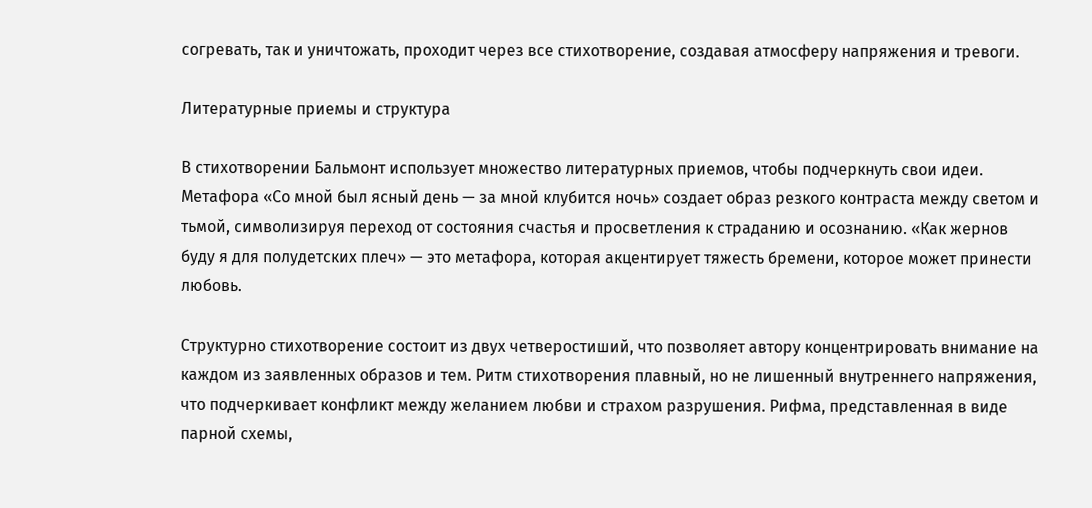согревать, так и уничтожать, проходит через все стихотворение, создавая атмосферу напряжения и тревоги.

Литературные приемы и структура

В стихотворении Бальмонт использует множество литературных приемов, чтобы подчеркнуть свои идеи. Метафора «Со мной был ясный день — за мной клубится ночь» создает образ резкого контраста между светом и тьмой, символизируя переход от состояния счастья и просветления к страданию и осознанию. «Как жернов буду я для полудетских плеч» — это метафора, которая акцентирует тяжесть бремени, которое может принести любовь.

Структурно стихотворение состоит из двух четверостиший, что позволяет автору концентрировать внимание на каждом из заявленных образов и тем. Ритм стихотворения плавный, но не лишенный внутреннего напряжения, что подчеркивает конфликт между желанием любви и страхом разрушения. Рифма, представленная в виде парной схемы,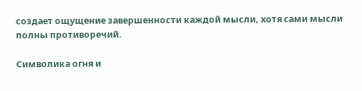создает ощущение завершенности каждой мысли, хотя сами мысли полны противоречий.

Символика огня и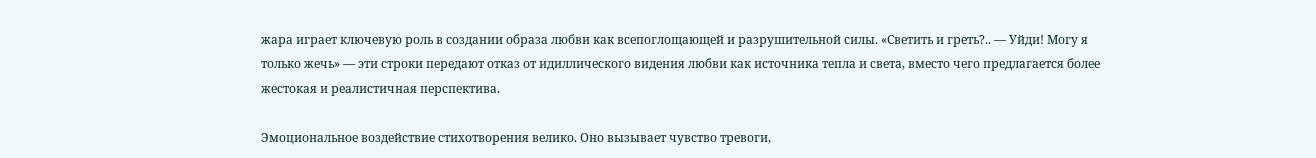жара играет ключевую роль в создании образа любви как всепоглощающей и разрушительной силы. «Светить и греть?.. — Уйди! Могу я только жечь» — эти строки передают отказ от идиллического видения любви как источника тепла и света, вместо чего предлагается более жестокая и реалистичная перспектива.

Эмоциональное воздействие стихотворения велико. Оно вызывает чувство тревоги,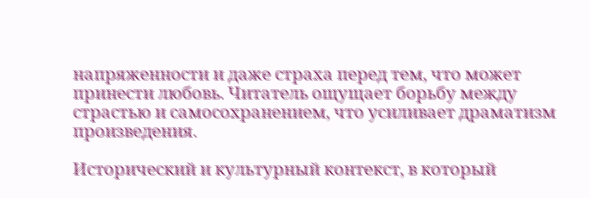напряженности и даже страха перед тем, что может принести любовь. Читатель ощущает борьбу между страстью и самосохранением, что усиливает драматизм произведения.

Исторический и культурный контекст, в который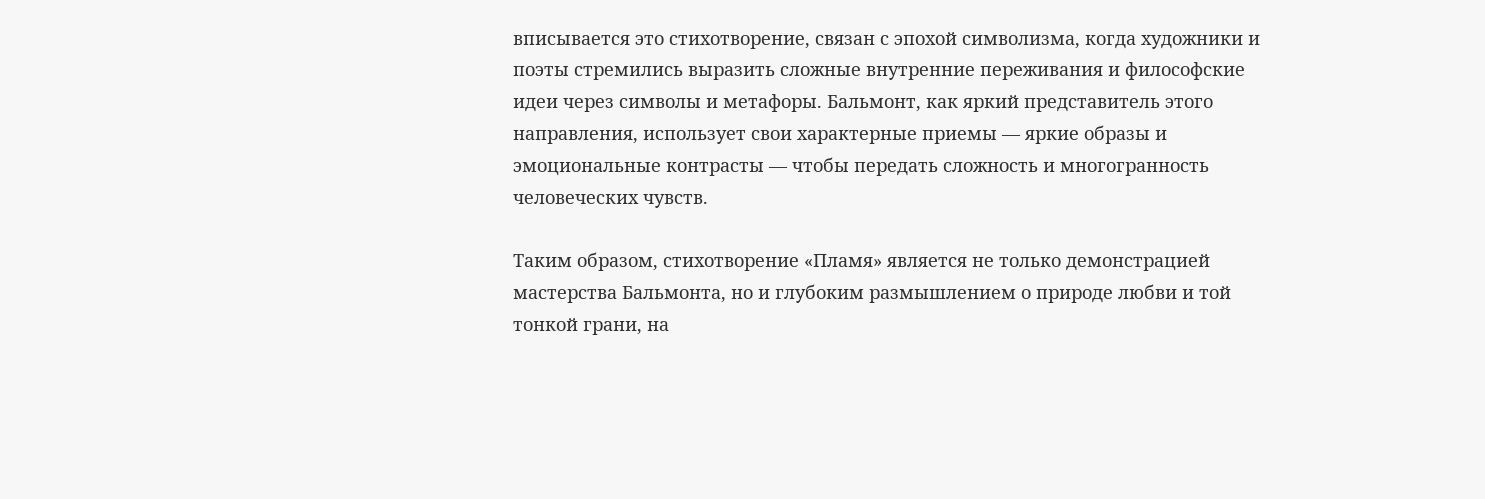вписывается это стихотворение, связан с эпохой символизма, когда художники и поэты стремились выразить сложные внутренние переживания и философские идеи через символы и метафоры. Бальмонт, как яркий представитель этого направления, использует свои характерные приемы — яркие образы и эмоциональные контрасты — чтобы передать сложность и многогранность человеческих чувств.

Таким образом, стихотворение «Пламя» является не только демонстрацией мастерства Бальмонта, но и глубоким размышлением о природе любви и той тонкой грани, на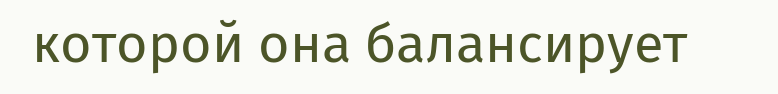которой она балансирует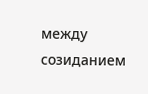между созиданием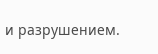и разрушением.